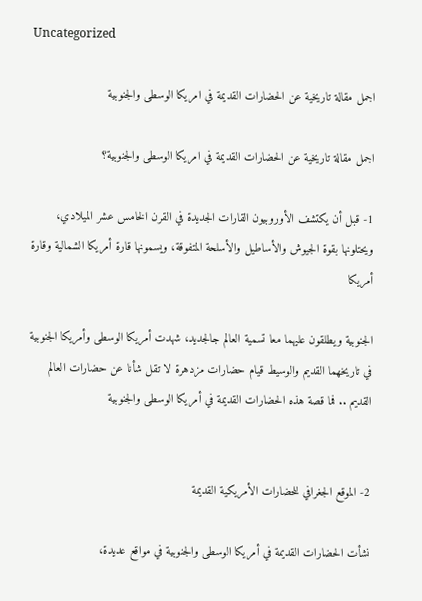Uncategorized

اجمل مقالة تاريخية عن الحضارات القديمة في امريكا الوسطى والجنوبية

اجمل مقالة تاريخية عن الحضارات القديمة في امريكا الوسطى والجنوبية؟

1- قبل أن يكتشف الأوروبيون القارات الجديدة في القرن الخامس عشر الميلادي، ويحتلونها بقوة الجيوش والأساطيل والأسلحة المتفوقة، ويسمونها قارة أمريكا الشمالية وقارة أمريكا

الجنوبية ويطلقون عليهما معا تسمية العالم جالجديد، شهدت أمريكا الوسطى وأمريكا الجنوبية في تاريخهما القديم والوسيط قيام حضارات مزدهرة لا تقل شأنا عن حضارات العالم القديم .. فما قصة هذه الحضارات القديمة في أمريكا الوسطى والجنوبية


2- الموقع الجغرافي للحضارات الأمريكية القديمة

نشأت الحضارات القديمة في أمريكا الوسطى والجنوبية في مواقع عديدة،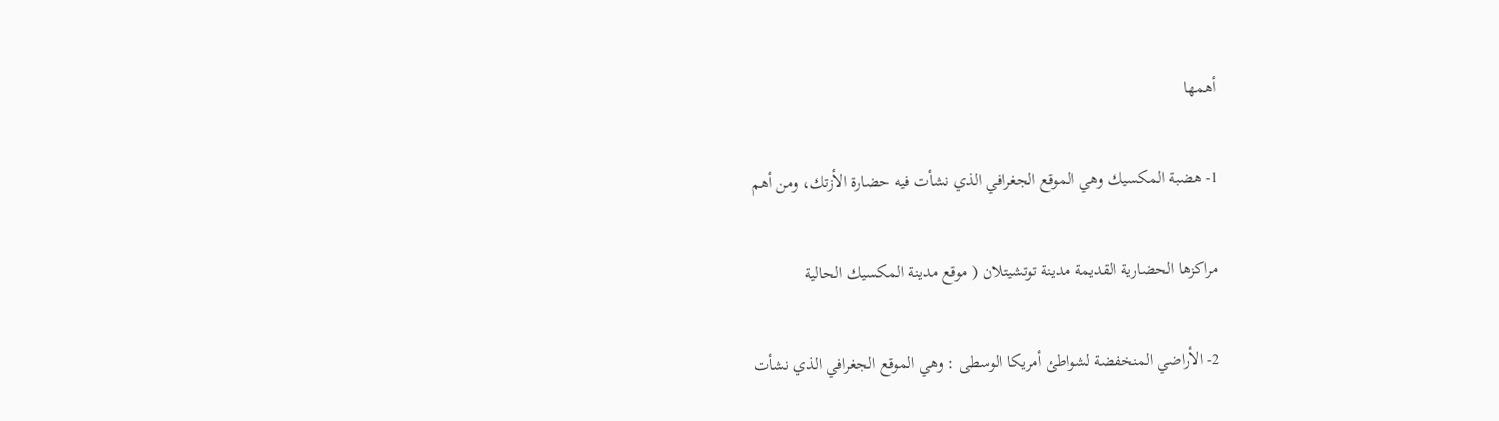أهمها

1- هضبة المكسيك وهي الموقع الجغرافي الذي نشأت فيه حضارة الأزتك، ومن أهم

مراكزها الحضارية القديمة مدينة توتشيتلان ( موقع مدينة المكسيك الحالية

2- الأراضي المنخفضة لشواطئ أمريكا الوسطى : وهي الموقع الجغرافي الذي نشأت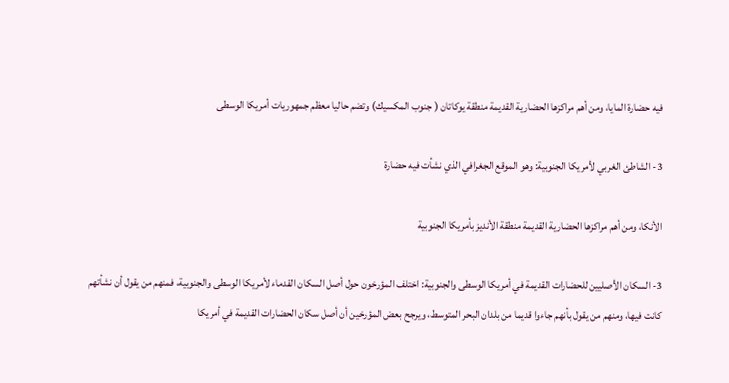فيه حضارة المايا، ومن أهم مراكزها الحضارية القديمة منطقة يوكاتان ( جنوب المكسيك) وتضم حاليا معظم جمهوريات أمريكا الوسطى

3- الشاطئ الغربي لأمريكا الجنوبية: وهو الموقع الجغرافي الذي نشأت فيه حضارة

الأنكا، ومن أهم مراكزها الحضارية القديمة منطقة الأنديز بأمريكا الجنوبية

3- السكان الأصليين للحضارات القديمة في أمريكا الوسطى والجنوبية: اختلف المؤرخون حول أصل السكان القدماء لأمريكا الوسطى والجنوبية، فمنهم من يقول أن نشأتهم كانت فيها، ومنهم من يقول بأنهم جاءوا قديما من بلدان البحر المتوسط، ويرجح بعض المؤرخين أن أصل سكان الحضارات القديمة في أمريكا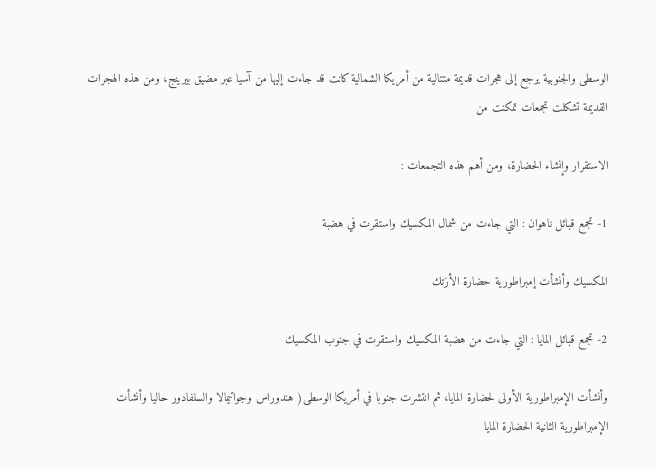الوسطى والجنوبية يرجع إلى هجرات قديمة متتالية من أمريكا الشمالية كانت قد جاءت إليها من آسيا عبر مضيق بيرينج، ومن هذه الهجرات القديمة تشكلت تجمعات تمكنت من

الاستقرار وإنشاء الحضارة، ومن أهم هذه التجمعات :

1- تجمع قبائل ناهوان : التي جاءت من شمال المكسيك واستقرت في هضبة

المكسيك وأنشأت إمبراطورية حضارة الأزتك

2- تجمع قبائل المايا : التي جاءت من هضبة المكسيك واستقرت في جنوب المكسيك

وأنشأت الإمبراطورية الأولى لحضارة المايا، ثم انتشرت جنوبا في أمريكا الوسطى( هندوراس وجواتيمالا والسلفادور حاليا وأنشأت الإمبراطورية الثانية الحضارة المايا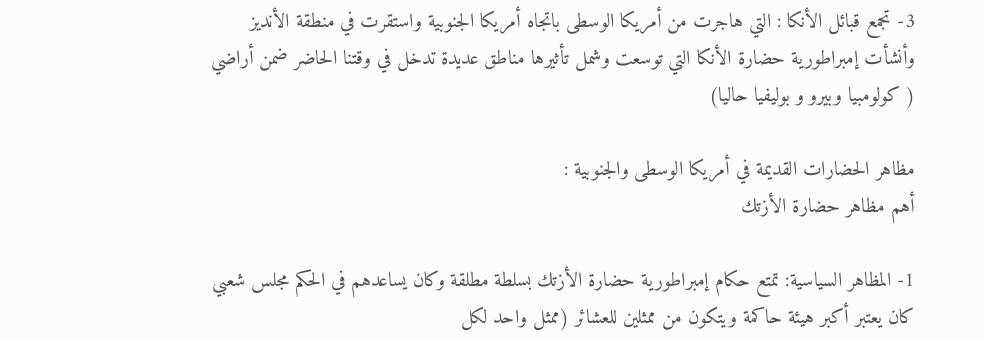3- تجمع قبائل الأنكا : التي هاجرت من أمريكا الوسطى باتجاه أمريكا الجنوبية واستقرت في منطقة الأنديز وأنشأت إمبراطورية حضارة الأنكا التي توسعت وشمل تأثيرها مناطق عديدة تدخل في وقتنا الحاضر ضمن أراضي ( كولومبيا وبيرو و بوليفيا حاليا)

مظاهر الحضارات القديمة في أمريكا الوسطى والجنوبية :
أهم مظاهر حضارة الأزتك

1- المظاهر السياسية: تمتع حكام إمبراطورية حضارة الأزتك بسلطة مطلقة وكان يساعدهم في الحكم مجلس شعبي كان يعتبر أكبر هيئة حاكمة ويتكون من ممثلين للعشائر (ممثل واحد لكل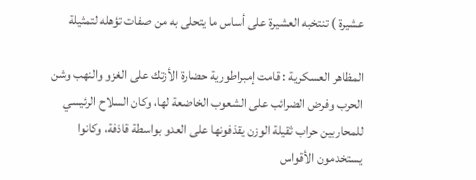عشيرة ) تنتخبه العشيرة على أساس ما يتحلى به من صفات تؤهله لتمثيلة

المظاهر العسكرية : قامت إمبراطورية حضارة الأزتك على الغزو والنهب وشن الحرب وفرض الضرائب على الشعوب الخاضعة لها، وكان السلاح الرئيسي للمحاربين حراب ثقيلة الوزن يقذفونها على العدو بواسطة قاذفة، وكانوا يستخدمون الأقواس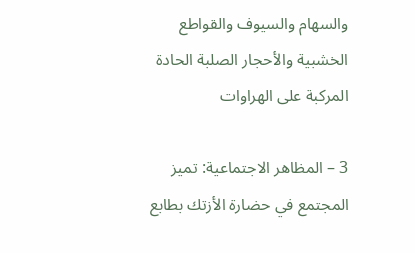والسهام والسيوف والقواطع الخشبية والأحجار الصلبة الحادة المركبة على الهراوات

3 – المظاهر الاجتماعية: تميز المجتمع في حضارة الأزتك بطابع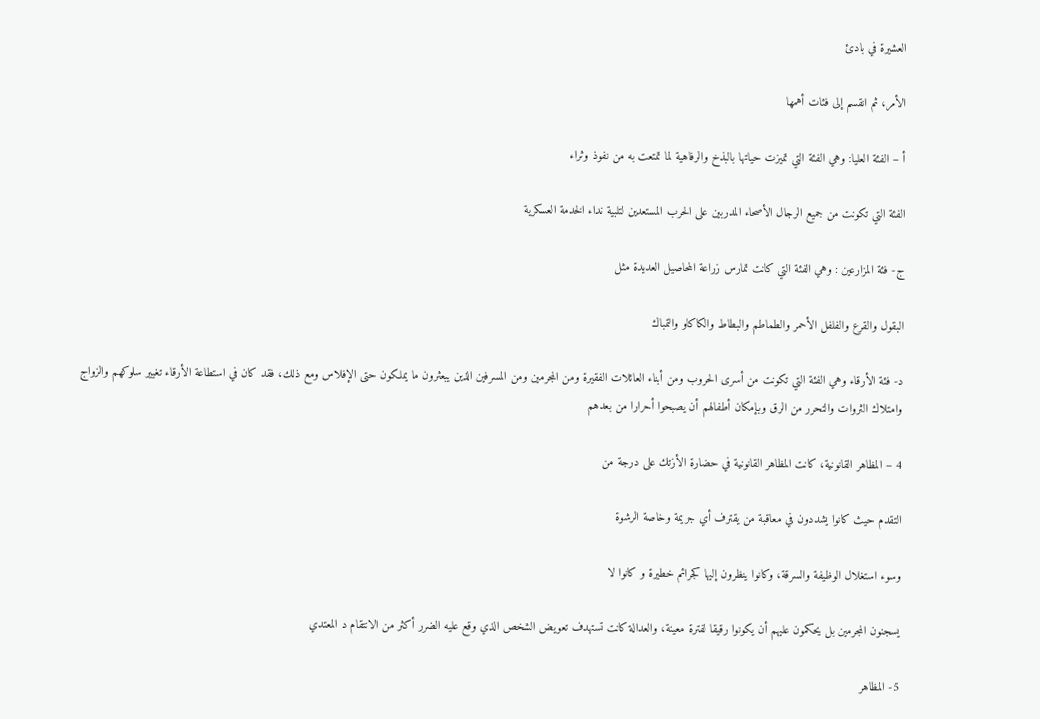العشيرة في بادئ

الأمر، ثم انقسم إلى فئات أهمها

أ – الفئة العليا: وهي الفئة التي تميزت حياتها بالبذخ والرفاهية لما تمتعت به من نفوذ وثراء

الفئة التي تكونت من جميع الرجال الأصحاء المدربين على الحرب المستعدين لتلبية نداء الخدمة العسكرية

ج- فئة المزارعين : وهي الفئة التي كانت تمارس زراعة المحاصيل العديدة مثل

البقول والقرع والفلفل الأحمر والطماطم والبطاط والكاكاو والتمباك

د- فئة الأرقاء وهي الفئة التي تكونت من أسرى الحروب ومن أبناء العائلات الفقيرة ومن المجرمين ومن المسرفين الذين يبعثرون ما يملكون حتی الإفلاس ومع ذلك، فقد كان في استطاعة الأرقاء تغيير سلوكهم والزواج وامتلاك الثروات والتحرر من الرق وبإمكان أطفالهم أن يصبحوا أحرارا من بعدهم

4 – المظاهر القانونية، كانت المظاهر القانونية في حضارة الأزتك على درجة من

التقدم حيث كانوا يشددون في معاقبة من يقترف أي جريمة وخاصة الرشوة

وسوء استغلال الوظيفة والسرقة، وكانوا ينظرون إليها كجرائم خطيرة و كانوا لا

يسجنون المجرمين بل يحكمون عليهم أن يكونوا رقيقا لفترة معينة، والعدالة كانت تستهدف تعويض الشخص الذي وقع عليه الضرر أكثر من الانتقام د المعتدي

5- المظاهر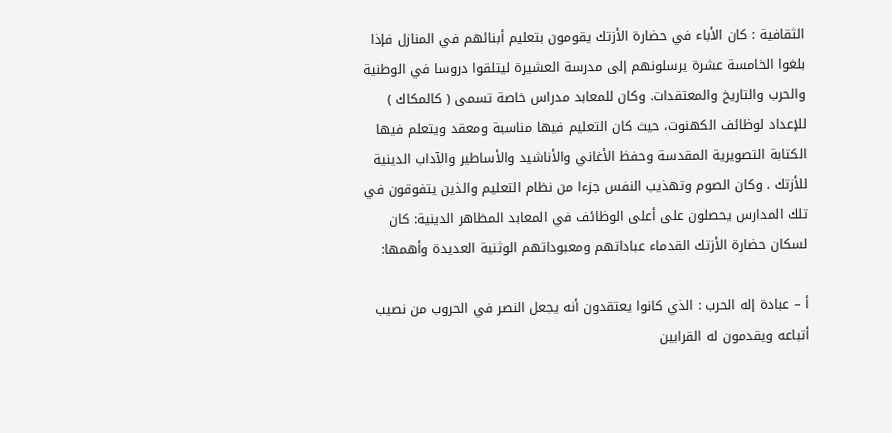الثقافية : كان الأباء في حضارة الأزتك يقومون بتعليم أبنائهم في المنازل فإذا بلغوا الخامسة عشرة يرسلونهم إلى مدرسة العشيرة ليتلقوا دروسا في الوطنية والحرب والتاريخ والمعتقدات. وكان للمعابد مدراس خاصة تسمى ( کالمكاك ) للإعداد لوظائف الكهنوت، حيث كان التعليم فيها مناسبة ومعقد ويتعلم فيها الكتابة التصويرية المقدسة وحفظ الأغاني والأناشيد والأساطير والآداب الدينية للأزتك . وكان الصوم وتهذيب النفس جزءا من نظام التعليم والذين يتفوقون في تلك المدارس يحصلون على أعلى الوظائف في المعابد المظاهر الدينية: كان لسكان حضارة الأزتك القدماء عباداتهم ومعبوداتهم الوثنية العديدة وأهمها:

أ – عبادة إله الحرب : الذي كانوا يعتقدون أنه يجعل النصر في الحروب من نصيب أتباعه ويقدمون له القرابين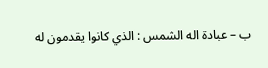ب – عبادة اله الشمس : الذي كانوا يقدمون له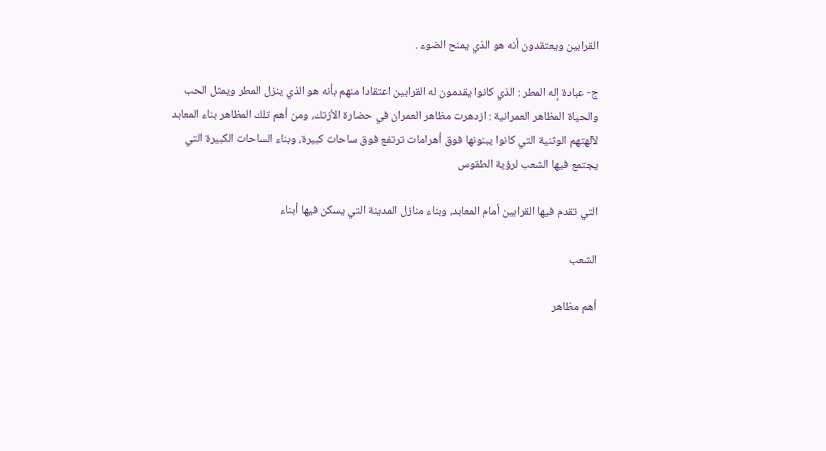القرابين ويعتقدون أنه هو الذي يمنح الضوء .

ج- عبادة إله المطر : الذي كانوا يقدمون له القرابين اعتقادا منهم بأنه هو الذي ينزل المطر ويمثل الحب والحياة المظاهر العمرانية : ازدهرت مظاهر العمران في حضارة الأزتك، ومن أهم تلك المظاهر بناء المعابد لآلهتهم الوثنية التي كانوا يبنونها فوق أهرامات ترتفع فوق ساحات كبيرة، وبناء الساحات الكبيرة التي يجتمع فيها الشعب لرؤية الطقوس

التي تقدم فيها القرابين أمام المعابد، وبناء منازل المدينة التي يسكن فيها أبناء

الشعب

أهم مظاهر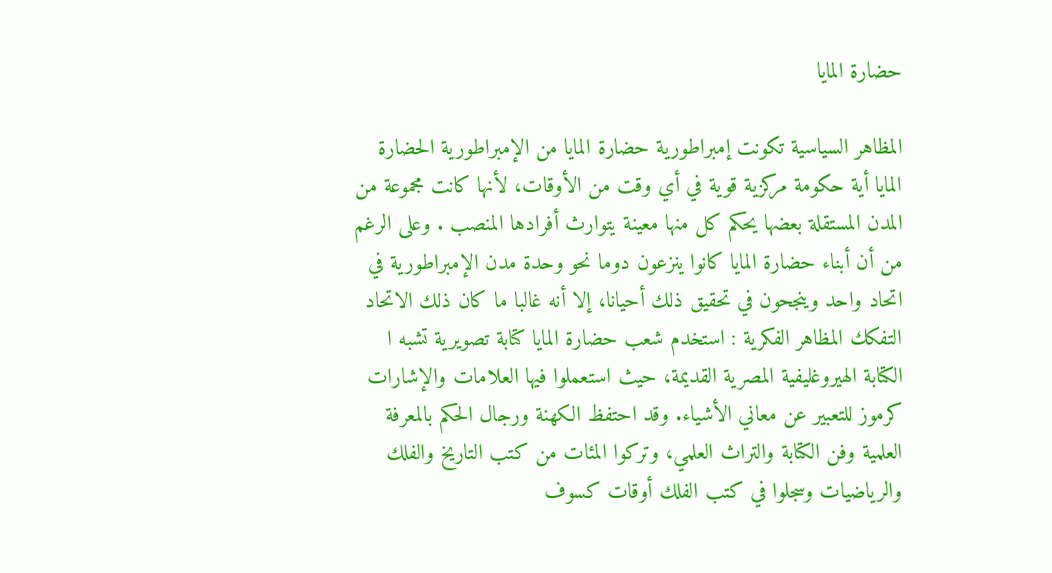حضارة المايا

المظاهر السياسية تكونت إمبراطورية حضارة المايا من الإمبراطورية الحضارة المايا أية حكومة مركزية قوية في أي وقت من الأوقات، لأنها كانت مجموعة من المدن المستقلة بعضها يحكم كل منها معينة يتوارث أفرادها المنصب . وعلى الرغم من أن أبناء حضارة المايا كانوا ينزعون دوما نحو وحدة مدن الإمبراطورية في اتحاد واحد وينجحون في تحقيق ذلك أحيانا، إلا أنه غالبا ما كان ذلك الاتحاد التفكك المظاهر الفكرية : استخدم شعب حضارة المايا كتابة تصويرية تشبه ا الكتابة الهيروغليفية المصرية القديمة، حيث استعملوا فيها العلامات والإشارات كرموز للتعبير عن معاني الأشياء. وقد احتفظ الكهنة ورجال الحكم بالمعرفة العلمية وفن الكتابة والتراث العلمي، وتركوا المئات من كتب التاريخ والفلك والرياضيات وسجلوا في كتب الفلك أوقات كسوف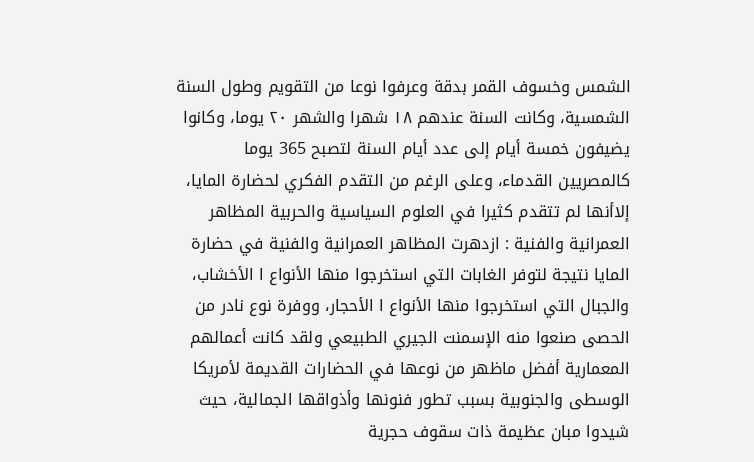الشمس وخسوف القمر بدقة وعرفوا نوعا من التقويم وطول السنة الشمسية، وكانت السنة عندهم ۱۸ شهرا والشهر ۲۰ يوما، وكانوا يضيفون خمسة أيام إلى عدد أيام السنة لتصبح 365 يوما کالمصريين القدماء، وعلى الرغم من التقدم الفكري لحضارة المايا، إلاأنها لم تتقدم كثيرا في العلوم السياسية والحربية المظاهر العمرانية والفنية : ازدهرت المظاهر العمرانية والفنية في حضارة المايا نتيجة لتوفر الغابات التي استخرجوا منها الأنواع ا الأخشاب، والجبال التي استخرجوا منها الأنواع ا الأحجار، ووفرة نوع نادر من الحصى صنعوا منه الإسمنت الجيري الطبيعي ولقد كانت أعمالهم المعمارية أفضل ماظهر من نوعها في الحضارات القديمة لأمريكا الوسطى والجنوبية بسبب تطور فنونها وأذواقها الجمالية، حيث شيدوا مبان عظيمة ذات سقوف حجرية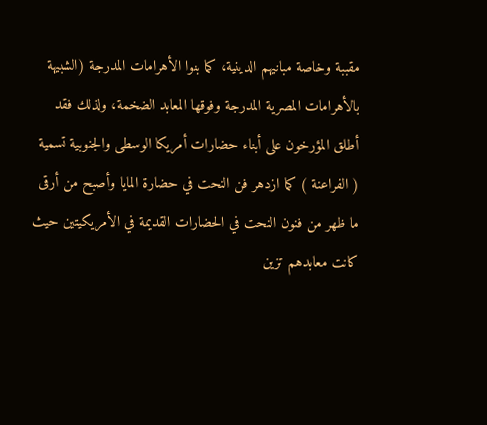مقببة وخاصة مبانيهم الدينية، كما بنوا الأهرامات المدرجة (الشبيهة بالأهرامات المصرية المدرجة وفوقها المعابد الضخمة، ولذلك فقد أطلق المؤرخون على أبناء حضارات أمريكا الوسطى والجنوبية تسمية ( الفراعنة ) كما ازدهر فن النحت في حضارة المايا وأصبح من أرقی ما ظهر من فنون النحت في الحضارات القديمة في الأمريكيتين حيث كانت معابدهم تزين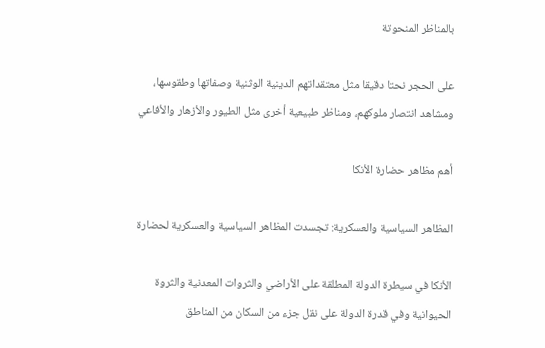بالمناظر المنحوتة

على الحجر نحتا دقیقا مثل معتقداتهم الدينية الوثنية وصفاتها وطقوسها، ومشاهد انتصار ملوكهم، ومناظر طبيعية أخرى مثل الطيور والأزهار والأفاعي

أهم مظاهر حضارة الأنكا

المظاهر السياسية والعسكرية: تجسدت المظاهر السياسية والعسكرية لحضارة

الأنكا في سيطرة الدولة المطلقة على الأراضي والثروات المعدنية والثروة الحيوانية وفي قدرة الدولة على نقل جزء من السكان من المناطق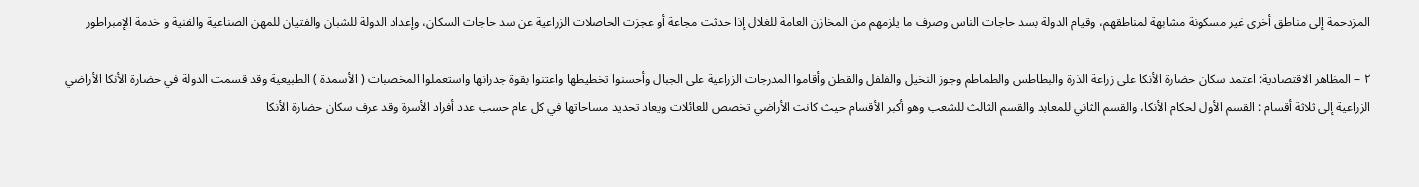المزدحمة إلى مناطق أخرى غير مسكونة مشابهة لمناطقهم، وقيام الدولة بسد حاجات الناس وصرف ما يلزمهم من المخازن العامة للغلال إذا حدثت مجاعة أو عجزت الحاصلات الزراعية عن سد حاجات السكان، وإعداد الدولة للشبان والفتيان للمهن الصناعية والفنية و خدمة الإمبراطور

۲ – المظاهر الاقتصادية: اعتمد سكان حضارة الأنكا على زراعة الذرة والبطاطس والطماطم وجوز النخيل والفلفل والقطن وأقاموا المدرجات الزراعية على الجبال وأحسنوا تخطيطها واعتنوا بقوة جدرانها واستعملوا المخصبات ( الأسمدة ) الطبيعية وقد قسمت الدولة في حضارة الأنكا الأراضي الزراعية إلى ثلاثة أقسام : القسم الأول لحكام الأنكا، والقسم الثاني للمعابد والقسم الثالث للشعب وهو أكبر الأقسام حيث كانت الأراضي تخصص للعائلات ويعاد تحديد مساحاتها في كل عام حسب عدد أفراد الأسرة وقد عرف سكان حضارة الأنكا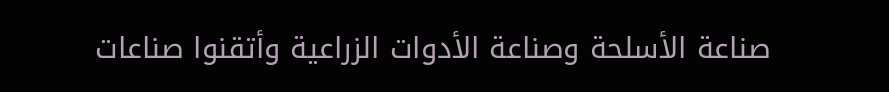صناعة الأسلحة وصناعة الأدوات الزراعية وأتقنوا صناعات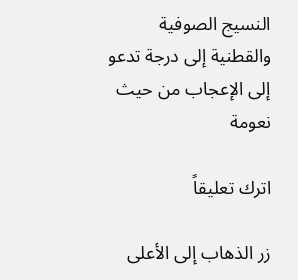النسيج الصوفية والقطنية إلى درجة تدعو إلى الإعجاب من حيث نعومة

اترك تعليقاً

زر الذهاب إلى الأعلى